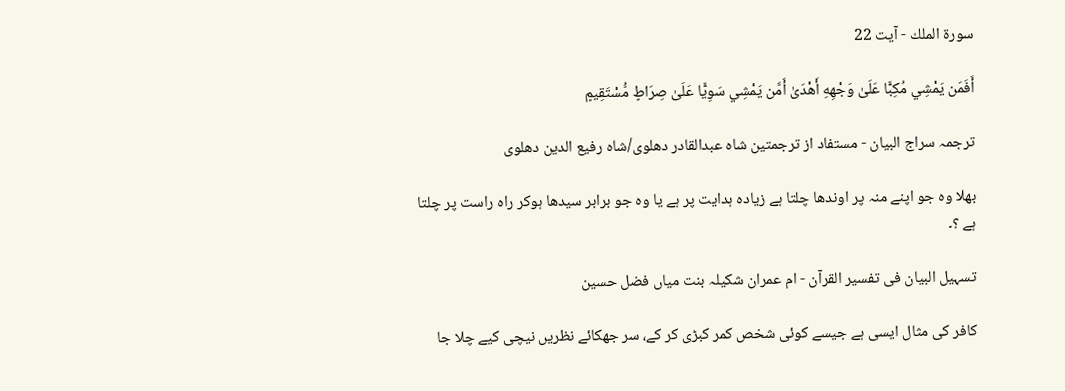سورة الملك - آیت 22

أَفَمَن يَمْشِي مُكِبًّا عَلَىٰ وَجْهِهِ أَهْدَىٰ أَمَّن يَمْشِي سَوِيًّا عَلَىٰ صِرَاطٍ مُّسْتَقِيمٍ

ترجمہ سراج البیان - مستفاد از ترجمتین شاہ عبدالقادر دھلوی/شاہ رفیع الدین دھلوی

بھلا وہ جو اپنے منہ پر اوندھا چلتا ہے زیادہ ہدایت پر ہے یا وہ جو برابر سیدھا ہوکر راہ راست پر چلتا ہے ؟۔

تسہیل البیان فی تفسیر القرآن - ام عمران شکیلہ بنت میاں فضل حسین

كافر كی مثال ایسی ہے جیسے كوئی شخص كمر كبڑی كر كے، سر جھكائے نظریں نیچی كیے چلا جا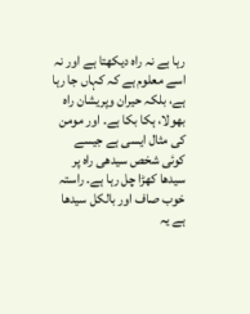رہا ہے نہ راہ دیكھتا ہے اور نہ اسے معلوم ہے كہ كہاں جا رہا ہے، بلكہ حیران وپریشان راہ بھولا، ہكا بكا ہے۔ اور مومن كی مثال ایسی ہے جیسے كوئی شخص سیدھی راہ پر سیدھا كھڑا چل رہا ہے۔ راستہ خوب صاف اور بالكل سیدھا ہے یہ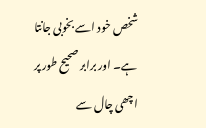شخص خود اسے بخوبی جانتا ہے۔ اور برابر صحیح طور پر اچھی چال سے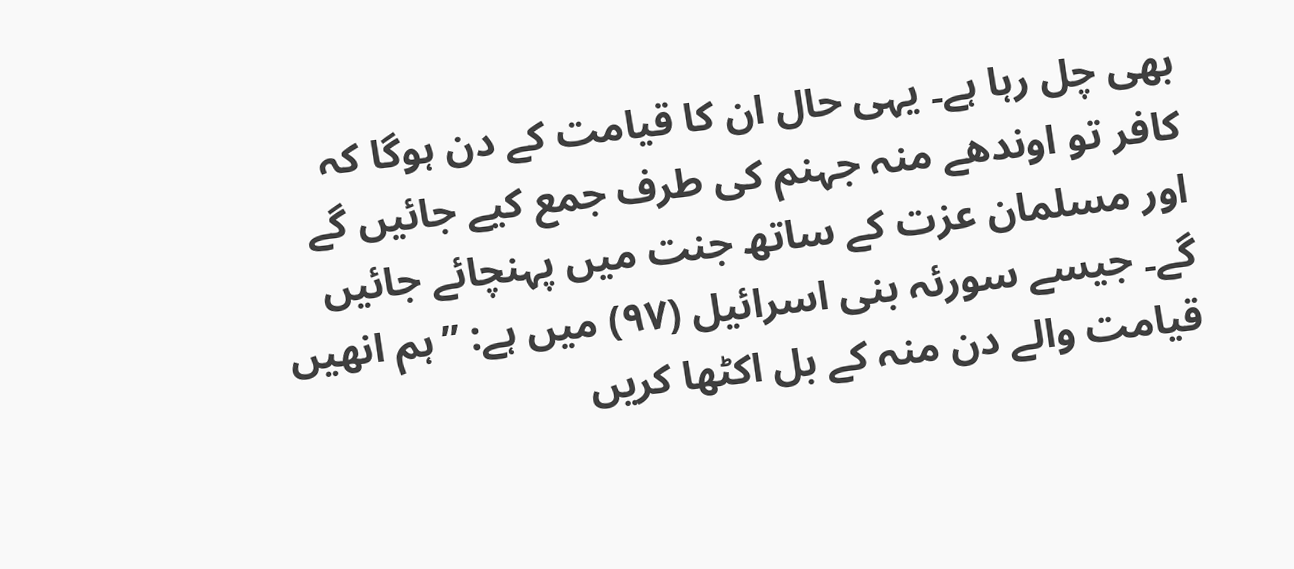بھی چل رہا ہے۔ یہی حال ان كا قیامت كے دن ہوگا كہ كافر تو اوندھے منہ جہنم كی طرف جمع كیے جائیں گے اور مسلمان عزت كے ساتھ جنت میں پہنچائے جائیں گے۔ جیسے سورئہ بنی اسرائیل (۹۷) میں ہے: ’’ہم انھیں قیامت والے دن منہ كے بل اكٹھا كریں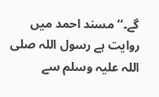گے۔‘‘ مسند احمد میں روایت ہے رسول اللہ صلی اللہ علیہ وسلم سے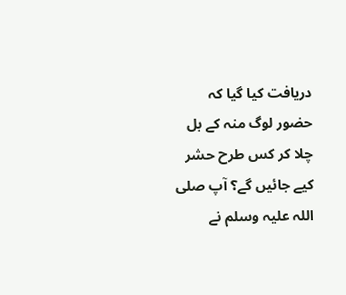دریافت كیا گیا كہ حضور لوگ منہ كے بل چلا كر كس طرح حشر كیے جائیں گے؟ آپ صلی اللہ علیہ وسلم نے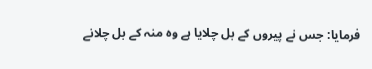فرمایا: جس نے پیروں كے بل چلایا ہے وہ منہ كے بل چلانے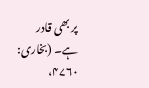پر بھی قادر ہے۔ (بخاری: ۴۷۶۰،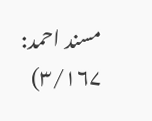مسند احمد: ۳/۱۶۷)